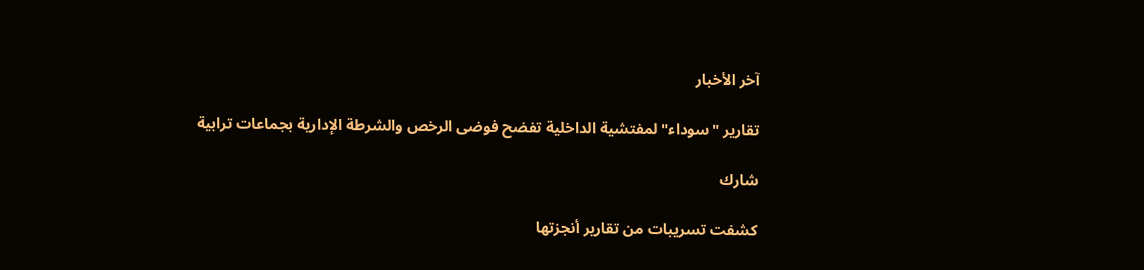آخر الأخبار

تقارير "سوداء" لمفتشية الداخلية تفضح فوضى الرخص والشرطة الإدارية بجماعات ترابية

شارك

كشفت تسريبات من تقارير أنجزتها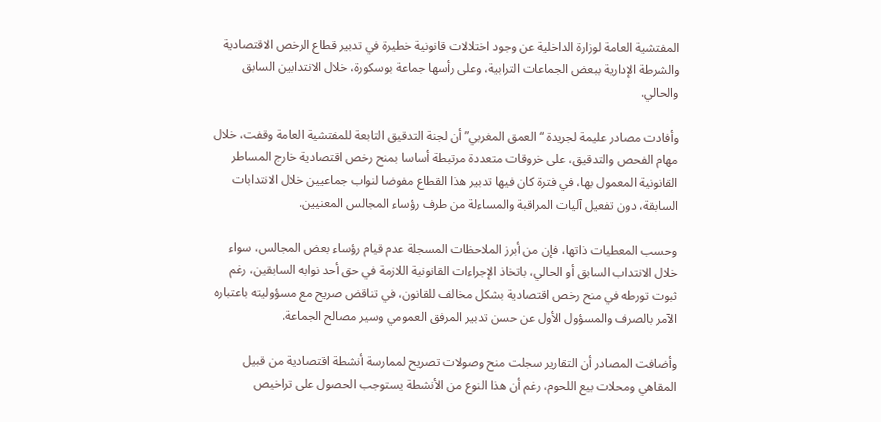المفتشية العامة لوزارة الداخلية عن وجود اختلالات قانونية خطيرة في تدبير قطاع الرخص الاقتصادية والشرطة الإدارية ببعض الجماعات الترابية، وعلى رأسها جماعة بوسكورة، خلال الانتدابين السابق والحالي.

وأفادت مصادر عليمة لجريدة “العمق المغربي” أن لجنة التدقيق التابعة للمفتشية العامة وقفت، خلال مهام الفحص والتدقيق، على خروقات متعددة مرتبطة أساسا بمنح رخص اقتصادية خارج المساطر القانونية المعمول بها، في فترة كان فيها تدبير هذا القطاع مفوضا لنواب جماعيين خلال الانتدابات السابقة، دون تفعيل آليات المراقبة والمساءلة من طرف رؤساء المجالس المعنيين.

وحسب المعطيات ذاتها، فإن من أبرز الملاحظات المسجلة عدم قيام رؤساء بعض المجالس، سواء خلال الانتداب السابق أو الحالي، باتخاذ الإجراءات القانونية اللازمة في حق أحد نوابه السابقين، رغم ثبوت تورطه في منح رخص اقتصادية بشكل مخالف للقانون، في تناقض صريح مع مسؤوليته باعتباره الآمر بالصرف والمسؤول الأول عن حسن تدبير المرفق العمومي وسير مصالح الجماعة.

وأضافت المصادر أن التقارير سجلت منح وصولات تصريح لممارسة أنشطة اقتصادية من قبيل المقاهي ومحلات بيع اللحوم، رغم أن هذا النوع من الأنشطة يستوجب الحصول على تراخيص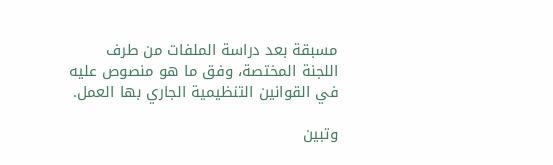مسبقة بعد دراسة الملفات من طرف اللجنة المختصة، وفق ما هو منصوص عليه في القوانين التنظيمية الجاري بها العمل.

وتبين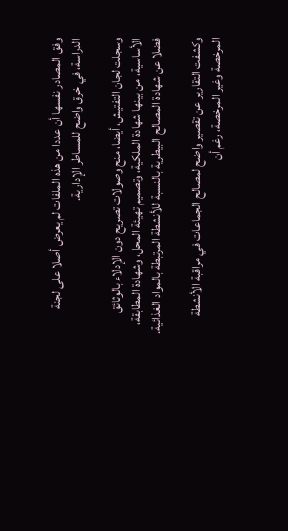وفق المصادر نفسها أن عددا من هذه الملفات لم يعرض أصلا على لجنة الدراسة، في خرق واضح للمساطر الإدارية.

وسجلت لجان التفتيش، أيضا، منح وصولات تصريح دون الإدلاء بالوثائق الأساسية، من بينها شهادة الملكية، وتصميم تهيئة المحل، وشهادة المطابقة، فضلا عن شهادة المصالح البيطرية بالنسبة للأنشطة المرتبطة بالمواد الغذائية.

وكشفت التقارير عن تقصير واضح لمصالح الجماعات في مراقبة الأنشطة المرخصة وغير المرخصة، رغم أن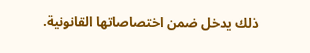ذلك يدخل ضمن اختصاصاتها القانونية.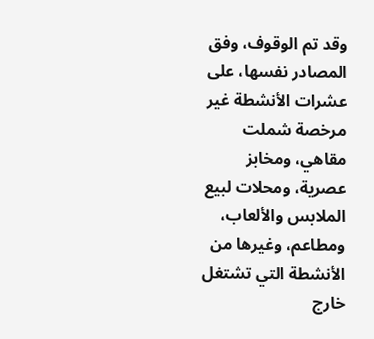وقد تم الوقوف، وفق المصادر نفسها، على عشرات الأنشطة غير مرخصة شملت مقاهي، ومخابز عصرية، ومحلات لبيع الملابس والألعاب، ومطاعم، وغيرها من الأنشطة التي تشتغل خارج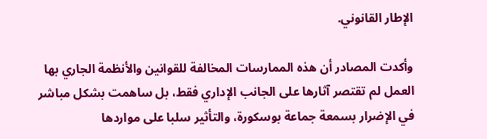الإطار القانوني.

وأكدت المصادر أن هذه الممارسات المخالفة للقوانين والأنظمة الجاري بها العمل لم تقتصر آثارها على الجانب الإداري فقط، بل ساهمت بشكل مباشر في الإضرار بسمعة جماعة بوسكورة، والتأثير سلبا على مواردها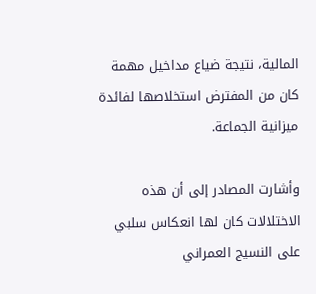المالية، نتيجة ضياع مداخيل مهمة كان من المفترض استخلاصها لفائدة ميزانية الجماعة.

وأشارت المصادر إلى أن هذه الاختلالات كان لها انعكاس سلبي على النسيج العمراني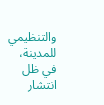والتنظيمي للمدينة، في ظل انتشار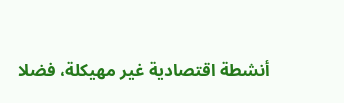أنشطة اقتصادية غير مهيكلة، فضلا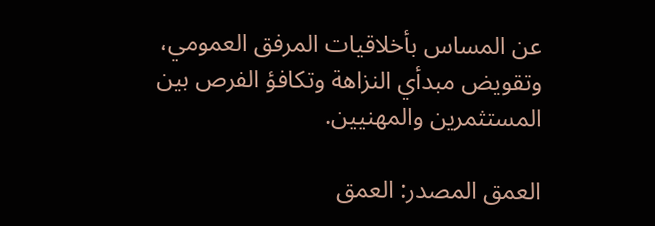عن المساس بأخلاقيات المرفق العمومي، وتقويض مبدأي النزاهة وتكافؤ الفرص بين المستثمرين والمهنيين.

العمق المصدر: العمق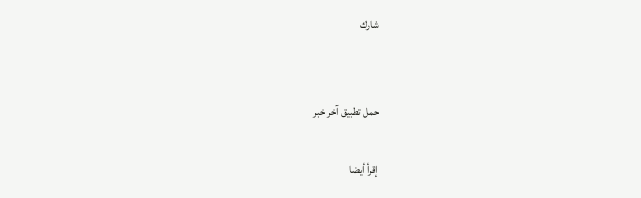شارك


حمل تطبيق آخر خبر

إقرأ أيضا